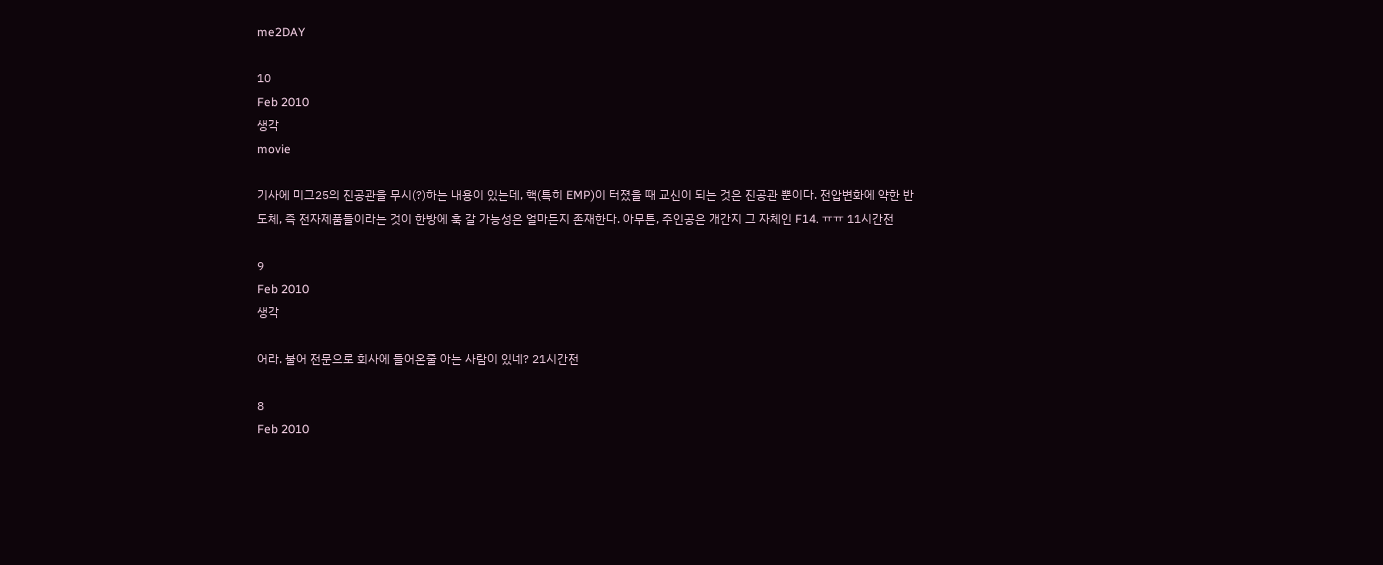me2DAY

10
Feb 2010
생각
movie

기사에 미그25의 진공관을 무시(?)하는 내용이 있는데, 핵(특히 EMP)이 터졌을 때 교신이 되는 것은 진공관 뿐이다. 전압변화에 약한 반도체, 즉 전자제품들이라는 것이 한방에 훅 갈 가능성은 얼마든지 존재한다. 아무튼, 주인공은 개간지 그 자체인 F14. ㅠㅠ 11시간전

9
Feb 2010
생각

어라. 불어 전문으로 회사에 들어온줄 아는 사람이 있네? 21시간전

8
Feb 2010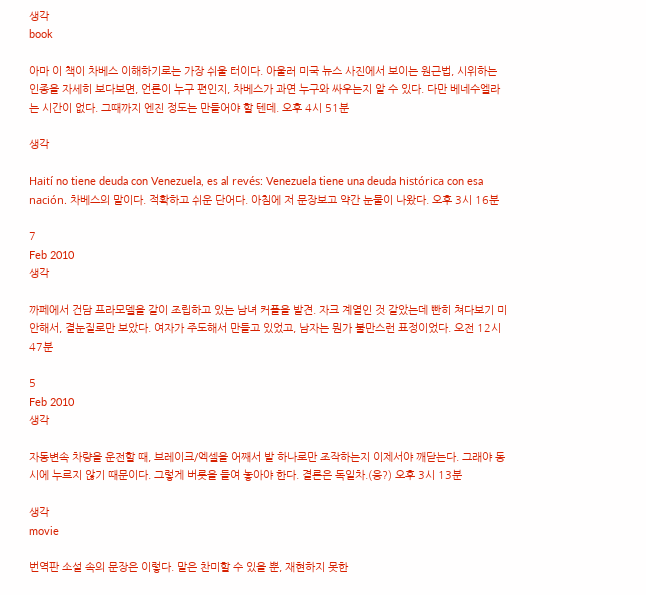생각
book

아마 이 책이 차베스 이해하기로는 가장 쉬울 터이다. 아울러 미국 뉴스 사진에서 보이는 원근법, 시위하는 인종을 자세히 보다보면, 언론이 누구 편인지, 차베스가 과연 누구와 싸우는지 알 수 있다. 다만 베네수엘라는 시간이 없다. 그때까지 엔진 정도는 만들어야 할 텐데. 오후 4시 51분

생각

Haití no tiene deuda con Venezuela, es al revés: Venezuela tiene una deuda histórica con esa nación. 차베스의 말이다. 적확하고 쉬운 단어다. 아침에 저 문장보고 약간 눈물이 나왔다. 오후 3시 16분

7
Feb 2010
생각

까페에서 건담 프라모델을 같이 조립하고 있는 남녀 커플을 발견. 자크 계열인 것 같았는데 빤히 쳐다보기 미안해서, 곁눈질로만 보았다. 여자가 주도해서 만들고 있었고, 남자는 뭔가 불만스런 표정이었다. 오전 12시 47분

5
Feb 2010
생각

자동변속 차량을 운전할 때, 브레이크/엑셀을 어째서 발 하나로만 조작하는지 이제서야 깨닫는다. 그래야 동시에 누르지 않기 때문이다. 그렇게 버릇을 들여 놓아야 한다. 결론은 독일차.(응?) 오후 3시 13분

생각
movie

번역판 소설 속의 문장은 이렇다. 말은 찬미할 수 있을 뿐, 재현하지 못한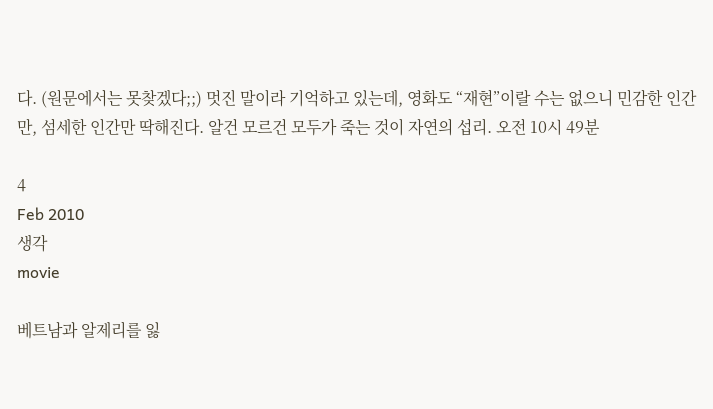다. (원문에서는 못찾겠다;;) 멋진 말이라 기억하고 있는데, 영화도 “재현”이랄 수는 없으니 민감한 인간만, 섬세한 인간만 딱해진다. 알건 모르건 모두가 죽는 것이 자연의 섭리. 오전 10시 49분

4
Feb 2010
생각
movie

베트남과 알제리를 잃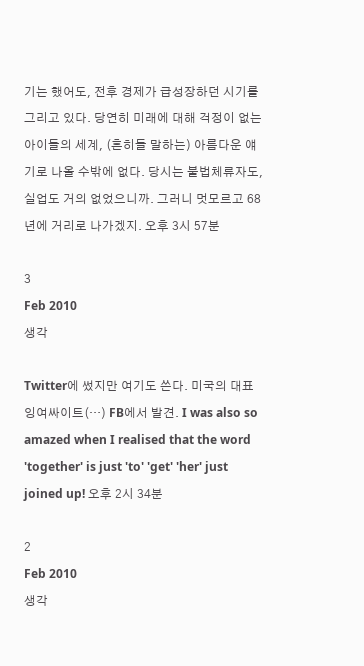기는 했어도, 전후 경제가 급성장하던 시기를 그리고 있다. 당연히 미래에 대해 걱정이 없는 아이들의 세계, (흔히들 말하는) 아름다운 얘기로 나올 수밖에 없다. 당시는 불법체류자도, 실업도 거의 없었으니까. 그러니 멋모르고 68년에 거리로 나가겠지. 오후 3시 57분

3
Feb 2010
생각

Twitter에 썼지만 여기도 쓴다. 미국의 대표 잉여싸이트(…) FB에서 발견. I was also so amazed when I realised that the word 'together' is just 'to' 'get' 'her' just joined up! 오후 2시 34분

2
Feb 2010
생각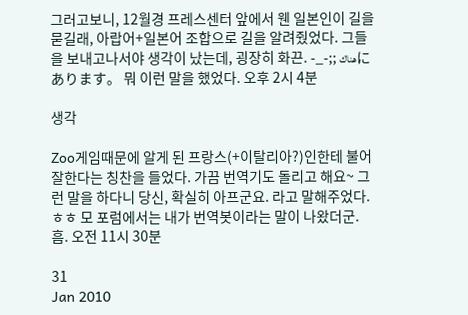그러고보니, 12월경 프레스센터 앞에서 웬 일본인이 길을 묻길래, 아랍어+일본어 조합으로 길을 알려줬었다. 그들을 보내고나서야 생각이 났는데, 굉장히 화끈. -_-;; هناكにあります。 뭐 이런 말을 했었다. 오후 2시 4분

생각

Zoo게임때문에 알게 된 프랑스(+이탈리아?)인한테 불어 잘한다는 칭찬을 들었다. 가끔 번역기도 돌리고 해요~ 그런 말을 하다니 당신, 확실히 아프군요. 라고 말해주었다. ㅎㅎ 모 포럼에서는 내가 번역봇이라는 말이 나왔더군. 흠. 오전 11시 30분

31
Jan 2010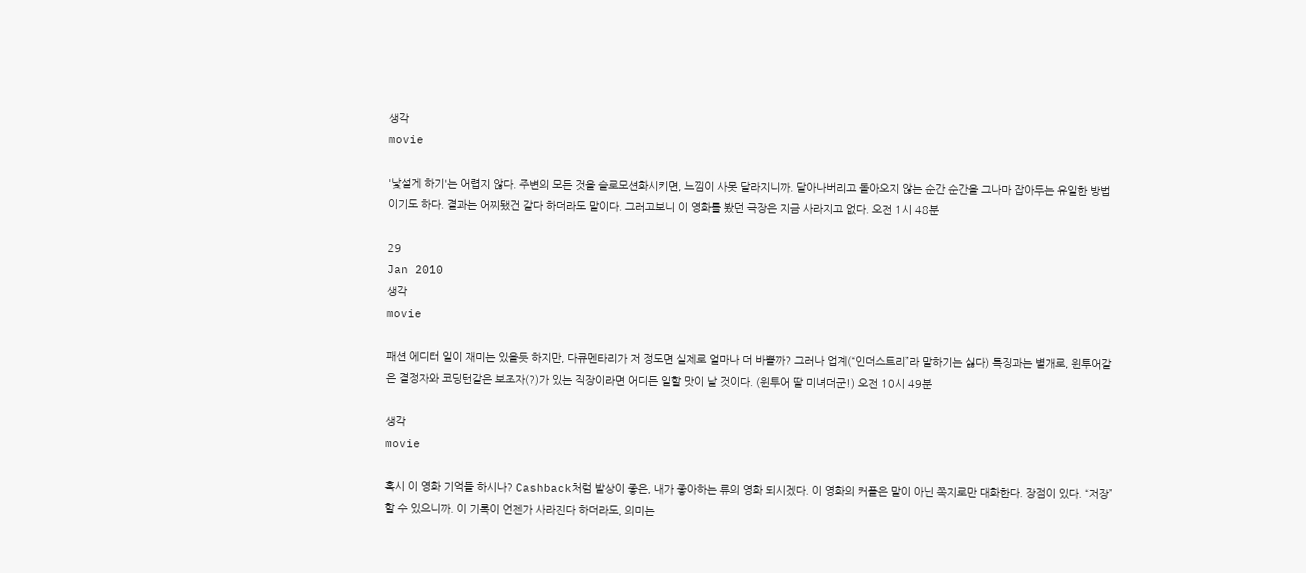생각
movie

'낯설게 하기'는 어렵지 않다. 주변의 모든 것을 슬로모션화시키면, 느낌이 사못 달라지니까. 달아나버리고 돌아오지 않는 순간 순간을 그나마 잡아두는 유일한 방법이기도 하다. 결과는 어찌됐건 같다 하더라도 말이다. 그러고보니 이 영화를 봤던 극장은 지금 사라지고 없다. 오전 1시 48분

29
Jan 2010
생각
movie

패션 에디터 일이 재미는 있을듯 하지만, 다큐멘타리가 저 정도면 실제로 얼마나 더 바쁠까? 그러나 업계(“인더스트리”라 말하기는 싫다) 특징과는 별개로, 윈투어같은 결정자와 코딩턴같은 보조자(?)가 있는 직장이라면 어디든 일할 맛이 날 것이다. (윈투어 딸 미녀더군!) 오전 10시 49분

생각
movie

혹시 이 영화 기억들 하시나? Cashback처럼 발상이 좋은, 내가 좋아하는 류의 영화 되시겠다. 이 영화의 커플은 말이 아닌 쪽지로만 대화한다. 장점이 있다. “저장”할 수 있으니까. 이 기록이 언젠가 사라진다 하더라도, 의미는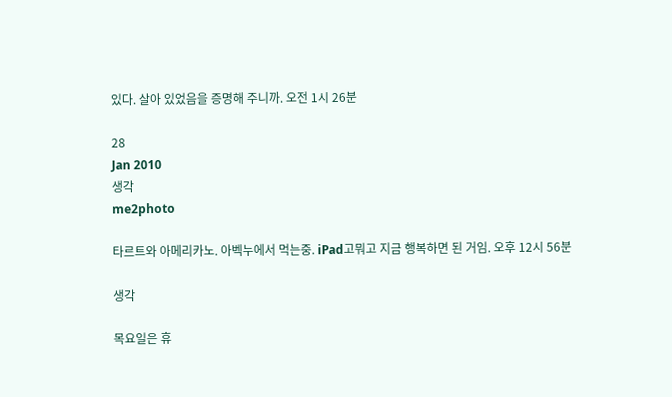있다. 살아 있었음을 증명해 주니까. 오전 1시 26분

28
Jan 2010
생각
me2photo

타르트와 아메리카노. 아벡누에서 먹는중. iPad고뭐고 지금 행복하면 된 거임. 오후 12시 56분

생각

목요일은 휴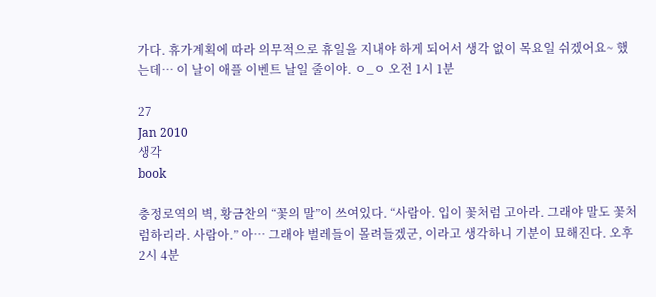가다. 휴가계획에 따라 의무적으로 휴일을 지내야 하게 되어서 생각 없이 목요일 쉬겠어요~ 했는데… 이 날이 애플 이벤트 날일 줄이야. ㅇ_ㅇ 오전 1시 1분

27
Jan 2010
생각
book

충정로역의 벽, 황금찬의 “꽃의 말”이 쓰여있다. “사람아. 입이 꽃처럼 고아라. 그래야 말도 꽃처럼하리라. 사람아.” 아… 그래야 벌레들이 몰려들겠군, 이라고 생각하니 기분이 묘해진다. 오후 2시 4분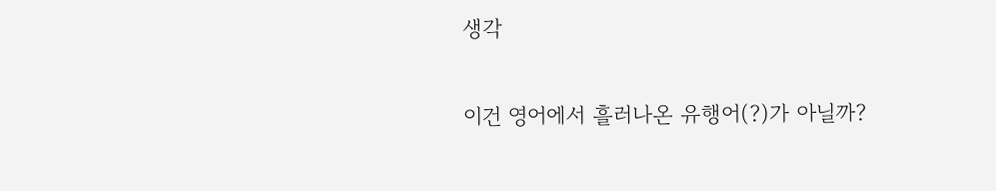생각

이건 영어에서 흘러나온 유행어(?)가 아닐까?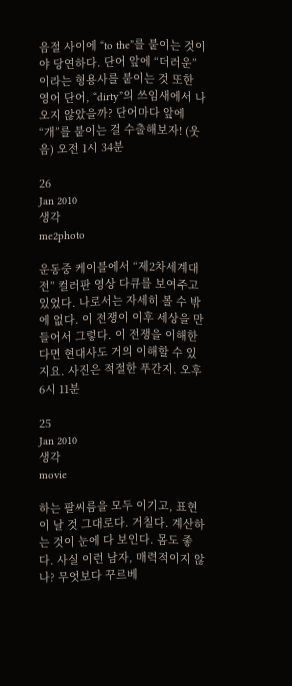음절 사이에 “to the”를 붙이는 것이야 당연하다. 단어 앞에 “더러운”이라는 형용사를 붙이는 것 또한 영어 단어, “dirty”의 쓰임새에서 나오지 않았을까? 단어마다 앞에 “개”를 붙이는 걸 수출해보자! (웃음) 오전 1시 34분

26
Jan 2010
생각
me2photo

운동중 케이블에서 “제2차세계대전” 컬러판 영상 다큐를 보여주고 있었다. 나로서는 자세히 볼 수 밖에 없다. 이 전쟁이 이후 세상을 만들어서 그렇다. 이 전쟁을 이해한다면 현대사도 거의 이해할 수 있지요. 사진은 적절한 푸간지. 오후 6시 11분

25
Jan 2010
생각
movie

하는 팔씨름을 모두 이기고, 표현이 날 것 그대로다. 거칠다. 계산하는 것이 눈에 다 보인다. 몸도 좋다. 사실 이런 남자, 매력적이지 않나? 무엇보다 꾸르베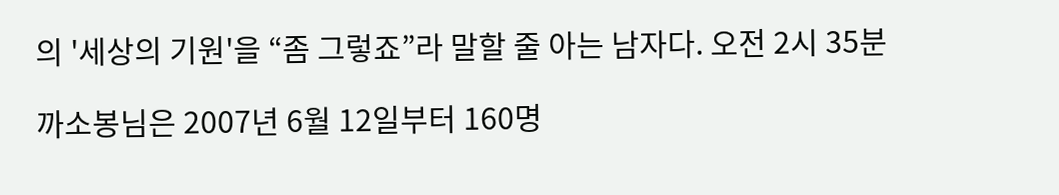의 '세상의 기원'을 “좀 그렇죠”라 말할 줄 아는 남자다. 오전 2시 35분

까소봉님은 2007년 6월 12일부터 160명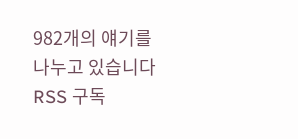982개의 얘기를 나누고 있습니다 RSS 구독